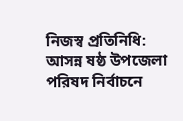নিজস্ব প্রতিনিধি:
আসন্ন ষষ্ঠ উপজেলা পরিষদ নির্বাচনে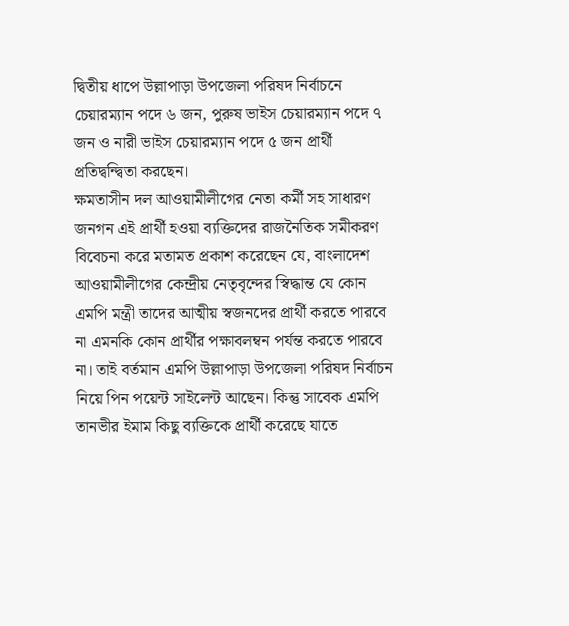দ্বিতীয় ধাপে উল্লাপাড়া উপজেলা পরিষদ নির্বাচনে চেয়ারম্যান পদে ৬ জন, পুরুষ ভাইস চেয়ারম্যান পদে ৭ জন ও নারী ভাইস চেয়ারম্যান পদে ৫ জন প্রার্থী প্রতিদ্বন্দ্বিতা করছেন।
ক্ষমতাসীন দল আওয়ামীলীগের নেতা কর্মী সহ সাধারণ জনগন এই প্রার্থী হওয়া ব্যক্তিদের রাজনৈতিক সমীকরণ বিবেচনা করে মতামত প্রকাশ করেছেন যে, বাংলাদেশ আওয়ামীলীগের কেন্দ্রীয় নেতৃবৃন্দের স্বিদ্ধান্ত যে কোন এমপি মন্ত্রী তাদের আত্মীয় স্বজনদের প্রার্থী করতে পারবে না এমনকি কোন প্রার্থীর পক্ষাবলম্বন পর্যন্ত করতে পারবে না। তাই বর্তমান এমপি উল্লাপাড়া উপজেলা পরিষদ নির্বাচন নিয়ে পিন পয়েন্ট সাইলেন্ট আছেন। কিন্তু সাবেক এমপি তানভীর ইমাম কিছু ব্যক্তিকে প্রার্থী করেছে যাতে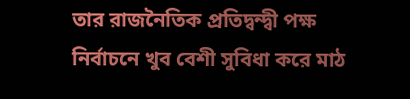তার রাজনৈতিক প্রতিদ্বন্দ্বী পক্ষ নির্বাচনে খুব বেশী সুবিধা করে মাঠ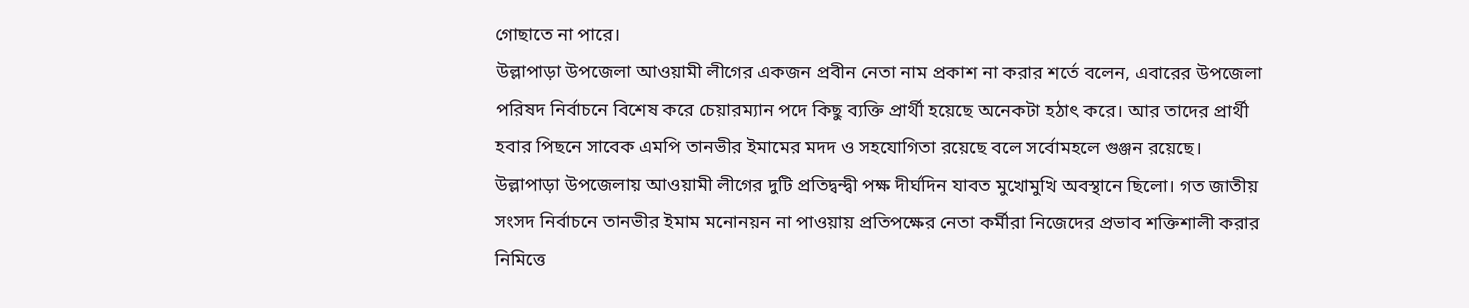গোছাতে না পারে।
উল্লাপাড়া উপজেলা আওয়ামী লীগের একজন প্রবীন নেতা নাম প্রকাশ না করার শর্তে বলেন, এবারের উপজেলা পরিষদ নির্বাচনে বিশেষ করে চেয়ারম্যান পদে কিছু ব্যক্তি প্রার্থী হয়েছে অনেকটা হঠাৎ করে। আর তাদের প্রার্থী হবার পিছনে সাবেক এমপি তানভীর ইমামের মদদ ও সহযোগিতা রয়েছে বলে সর্বোমহলে গুঞ্জন রয়েছে।
উল্লাপাড়া উপজেলায় আওয়ামী লীগের দুটি প্রতিদ্বন্দ্বী পক্ষ দীর্ঘদিন যাবত মুখোমুখি অবস্থানে ছিলো। গত জাতীয় সংসদ নির্বাচনে তানভীর ইমাম মনোনয়ন না পাওয়ায় প্রতিপক্ষের নেতা কর্মীরা নিজেদের প্রভাব শক্তিশালী করার নিমিত্তে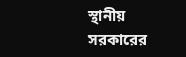স্থানীয় সরকারের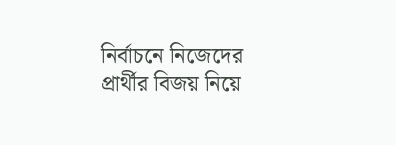নির্বাচনে নিজেদের প্রার্থীর বিজয় নিয়ে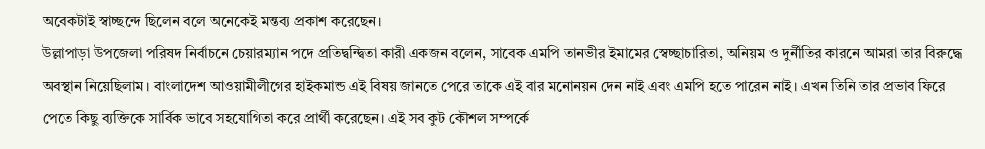অবেকটাই স্বাচ্ছন্দে ছিলেন বলে অনেকেই মন্তব্য প্রকাশ করেছেন।
উল্লাপাড়া উপজেলা পরিষদ নির্বাচনে চেয়ারম্যান পদে প্রতিদ্বন্দ্বিতা কারী একজন বলেন, সাবেক এমপি তানভীর ইমামের স্বেচ্ছাচারিতা, অনিয়ম ও দুর্নীতির কারনে আমরা তার বিরুদ্ধে অবস্থান নিয়েছিলাম। বাংলাদেশ আওয়ামীলীগের হাইকমান্ড এই বিষয় জানতে পেরে তাকে এই বার মনোনয়ন দেন নাই এবং এমপি হতে পারেন নাই। এখন তিনি তার প্রভাব ফিরে পেতে কিছু ব্যক্তিকে সার্বিক ভাবে সহযোগিতা করে প্রার্থী করেছেন। এই সব কুট কৌশল সম্পর্কে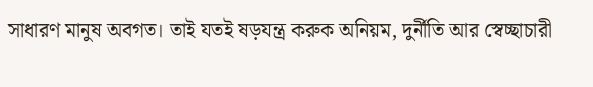সাধারণ মানুষ অবগত। তাই যতই ষড়যন্ত্র করুক অনিয়ম, দুর্নীতি আর স্বেচ্ছাচারী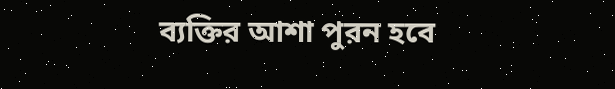ব্যক্তির আশা পুরন হবে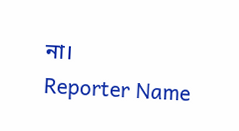না।
Reporter Name